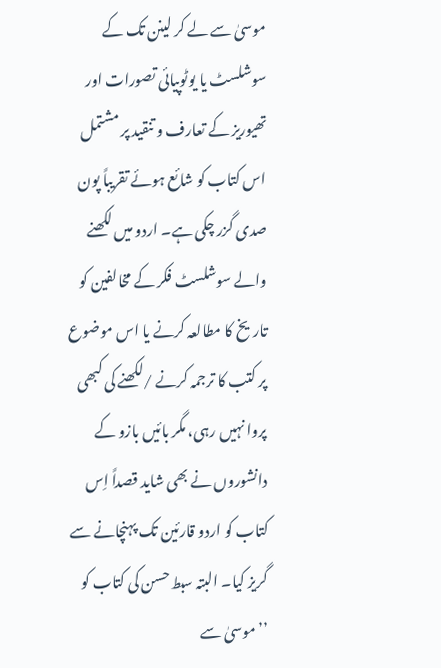موسیٰ سے لے کر لینن تک کے سوشلسٹ یا یوٹوپیائی تصورات اور تھیوریز کے تعارف و تنقید پر مشتمل اس کتاب کو شائع ہوئے تقریباً پون صدی گزر چکی ہے۔ اردو میں لکھنے والے سوشلسٹ فکر کے مخالفین کو تاریخ کا مطالعہ کرنے یا اس موضوع پر کتب کا ترجمہ کرنے /لکھنے کی کبھی پروا نہیں رہی، مگر بائیں بازو کے دانشوروں نے بھی شاید قصداً اِس کتاب کو اردو قارئین تک پہنچانے سے گریز کیا۔ البتہ سبط حسن کی کتاب کو ’’موسیٰ سے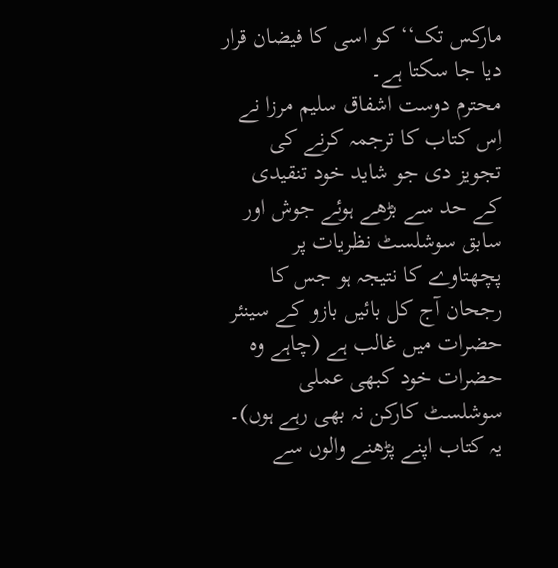مارکس تک‘‘ کو اسی کا فیضان قرار دیا جا سکتا ہے۔
محترم دوست اشفاق سلیم مرزا نے اِس کتاب کا ترجمہ کرنے کی تجویز دی جو شاید خود تنقیدی کے حد سے بڑھے ہوئے جوش اور سابق سوشلسٹ نظریات پر پچھتاوے کا نتیجہ ہو جس کا رجحان آج کل بائیں بازو کے سینئر حضرات میں غالب ہے (چاہے وہ حضرات خود کبھی عملی سوشلسٹ کارکن نہ بھی رہے ہوں)۔
یہ کتاب اپنے پڑھنے والوں سے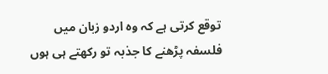توقع کرتی ہے کہ وہ اردو زبان میں فلسفہ پڑھنے کا جذبہ تو رکھتے ہی ہوں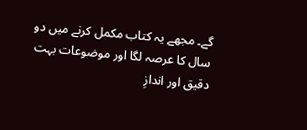گے۔ مجھے یہ کتاب مکمل کرنے میں دو سال کا عرصہ لگا اور موضوعات بہت دقیق اور اندازِ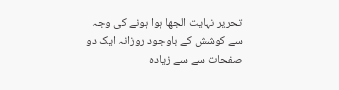تحریر نہایت الجھا ہوا ہونے کی وجہ سے کوشش کے باوجود روزانہ ایک دو صفحات سے سے زیادہ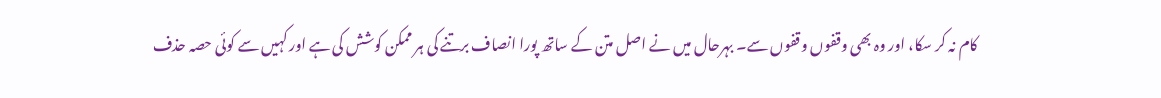کام نہ کر سکا، اور وہ بھی وقفوں وقفوں سے۔ بہرحال میں نے اصل متن کے ساتھ پورا انصاف برتنے کی ہر ممکن کوشش کی ہے اور کہیں سے کوئی حصہ حذف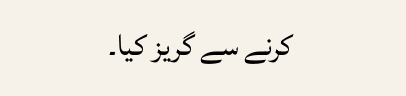کرنے سے گریز کیا۔